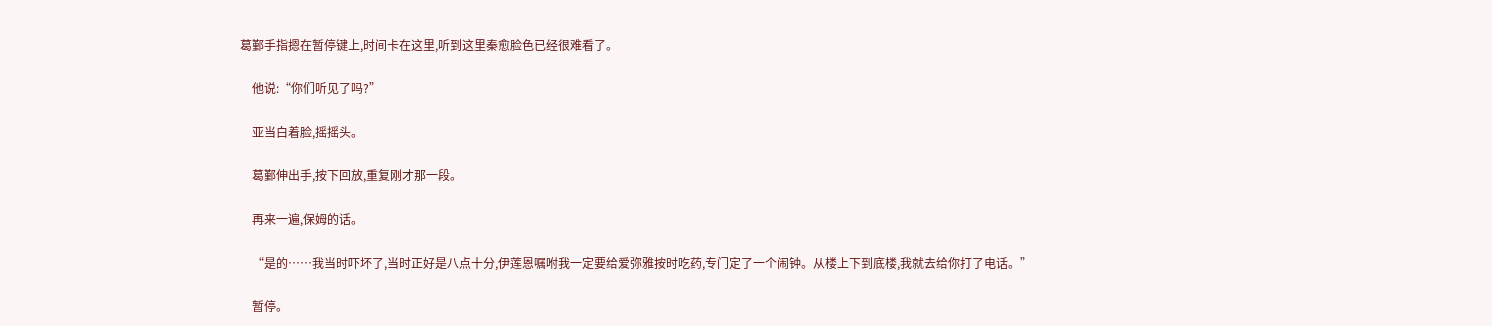葛鄞手指摁在暂停键上,时间卡在这里,听到这里秦愈脸色已经很难看了。

    他说:“你们听见了吗?”

    亚当白着脸,摇摇头。

    葛鄞伸出手,按下回放,重复刚才那一段。

    再来一遍,保姆的话。

    “是的……我当时吓坏了,当时正好是八点十分,伊莲恩嘱咐我一定要给爱弥雅按时吃药,专门定了一个闹钟。从楼上下到底楼,我就去给你打了电话。”

    暂停。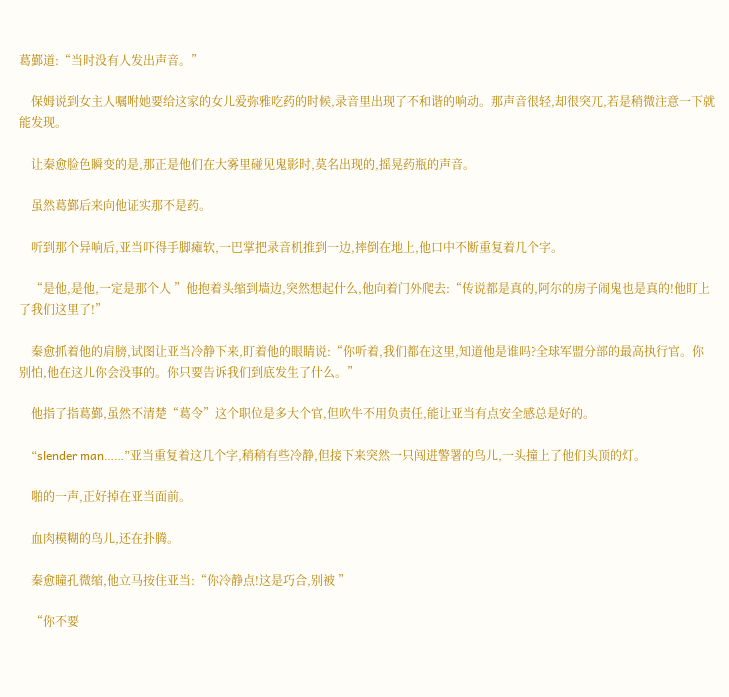葛鄞道:“当时没有人发出声音。”

    保姆说到女主人嘱咐她要给这家的女儿爱弥雅吃药的时候,录音里出现了不和谐的响动。那声音很轻,却很突兀,若是稍微注意一下就能发现。

    让秦愈脸色瞬变的是,那正是他们在大雾里碰见鬼影时,莫名出现的,摇晃药瓶的声音。

    虽然葛鄞后来向他证实那不是药。

    听到那个异响后,亚当吓得手脚瘫软,一巴掌把录音机推到一边,摔倒在地上,他口中不断重复着几个字。

    “是他,是他,一定是那个人 ”他抱着头缩到墙边,突然想起什么,他向着门外爬去:“传说都是真的,阿尔的房子闹鬼也是真的!他盯上了我们这里了!”

    秦愈抓着他的肩膀,试图让亚当冷静下来,盯着他的眼睛说:“你听着,我们都在这里,知道他是谁吗?全球军盟分部的最高执行官。你别怕,他在这儿你会没事的。你只要告诉我们到底发生了什么。”

    他指了指葛鄞,虽然不清楚“葛令”这个职位是多大个官,但吹牛不用负责任,能让亚当有点安全感总是好的。

    “slender man……”亚当重复着这几个字,稍稍有些冷静,但接下来突然一只闯进警署的鸟儿,一头撞上了他们头顶的灯。

    啪的一声,正好掉在亚当面前。

    血肉模糊的鸟儿,还在扑腾。

    秦愈瞳孔微缩,他立马按住亚当:“你冷静点!这是巧合,别被 ”

    “你不要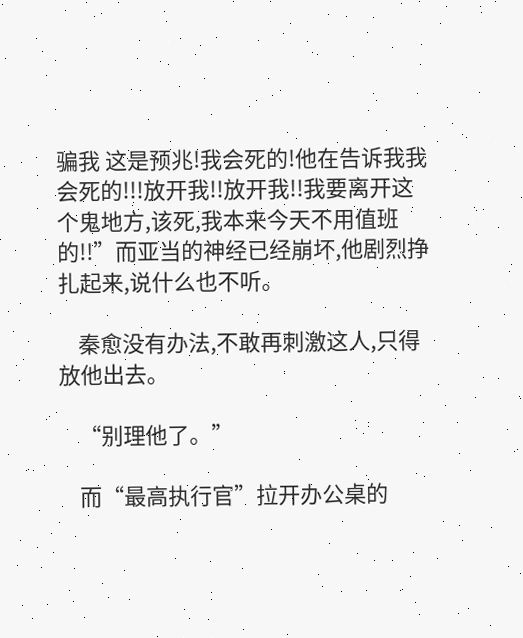骗我 这是预兆!我会死的!他在告诉我我会死的!!!放开我!!放开我!!我要离开这个鬼地方,该死,我本来今天不用值班的!!”而亚当的神经已经崩坏,他剧烈挣扎起来,说什么也不听。

    秦愈没有办法,不敢再刺激这人,只得放他出去。

    “别理他了。”

    而“最高执行官”拉开办公桌的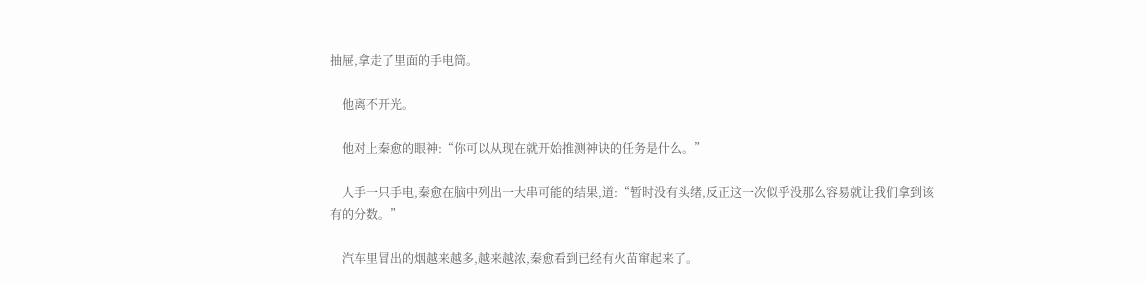抽屉,拿走了里面的手电筒。

    他离不开光。

    他对上秦愈的眼神:“你可以从现在就开始推测神诀的任务是什么。”

    人手一只手电,秦愈在脑中列出一大串可能的结果,道:“暂时没有头绪,反正这一次似乎没那么容易就让我们拿到该有的分数。”

    汽车里冒出的烟越来越多,越来越浓,秦愈看到已经有火苗窜起来了。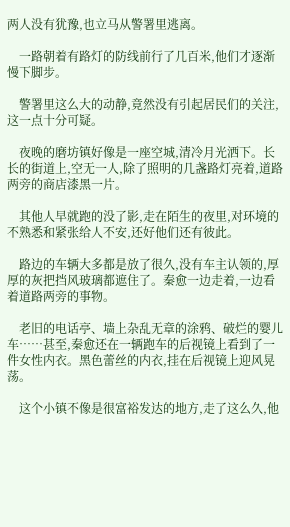两人没有犹豫,也立马从警署里逃离。

    一路朝着有路灯的防线前行了几百米,他们才逐渐慢下脚步。

    警署里这么大的动静,竟然没有引起居民们的关注,这一点十分可疑。

    夜晚的磨坊镇好像是一座空城,清冷月光洒下。长长的街道上,空无一人,除了照明的几盏路灯亮着,道路两旁的商店漆黑一片。

    其他人早就跑的没了影,走在陌生的夜里,对环境的不熟悉和紧张给人不安,还好他们还有彼此。

    路边的车辆大多都是放了很久,没有车主认领的,厚厚的灰把挡风玻璃都遮住了。秦愈一边走着,一边看着道路两旁的事物。

    老旧的电话亭、墙上杂乱无章的涂鸦、破烂的婴儿车……甚至,秦愈还在一辆跑车的后视镜上看到了一件女性内衣。黑色蕾丝的内衣,挂在后视镜上迎风晃荡。

    这个小镇不像是很富裕发达的地方,走了这么久,他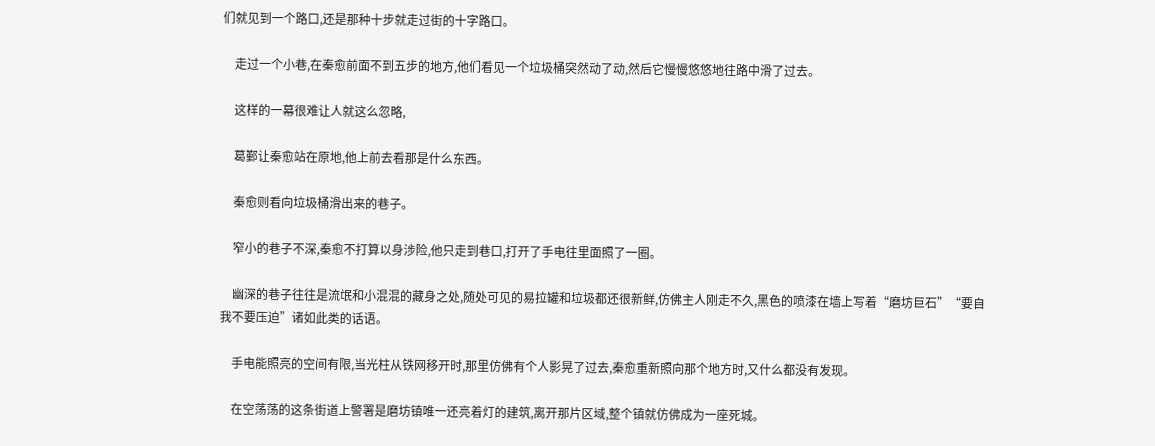们就见到一个路口,还是那种十步就走过街的十字路口。

    走过一个小巷,在秦愈前面不到五步的地方,他们看见一个垃圾桶突然动了动,然后它慢慢悠悠地往路中滑了过去。

    这样的一幕很难让人就这么忽略,

    葛鄞让秦愈站在原地,他上前去看那是什么东西。

    秦愈则看向垃圾桶滑出来的巷子。

    窄小的巷子不深,秦愈不打算以身涉险,他只走到巷口,打开了手电往里面照了一圈。

    幽深的巷子往往是流氓和小混混的藏身之处,随处可见的易拉罐和垃圾都还很新鲜,仿佛主人刚走不久,黑色的喷漆在墙上写着“磨坊巨石”“要自我不要压迫”诸如此类的话语。

    手电能照亮的空间有限,当光柱从铁网移开时,那里仿佛有个人影晃了过去,秦愈重新照向那个地方时,又什么都没有发现。

    在空荡荡的这条街道上警署是磨坊镇唯一还亮着灯的建筑,离开那片区域,整个镇就仿佛成为一座死城。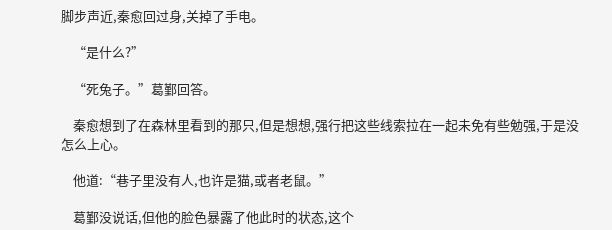脚步声近,秦愈回过身,关掉了手电。

    “是什么?”

    “死兔子。”葛鄞回答。

    秦愈想到了在森林里看到的那只,但是想想,强行把这些线索拉在一起未免有些勉强,于是没怎么上心。

    他道:“巷子里没有人,也许是猫,或者老鼠。”

    葛鄞没说话,但他的脸色暴露了他此时的状态,这个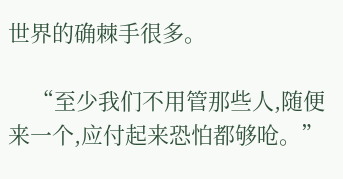世界的确棘手很多。

    “至少我们不用管那些人,随便来一个,应付起来恐怕都够呛。”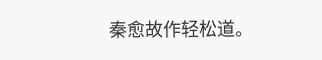秦愈故作轻松道。